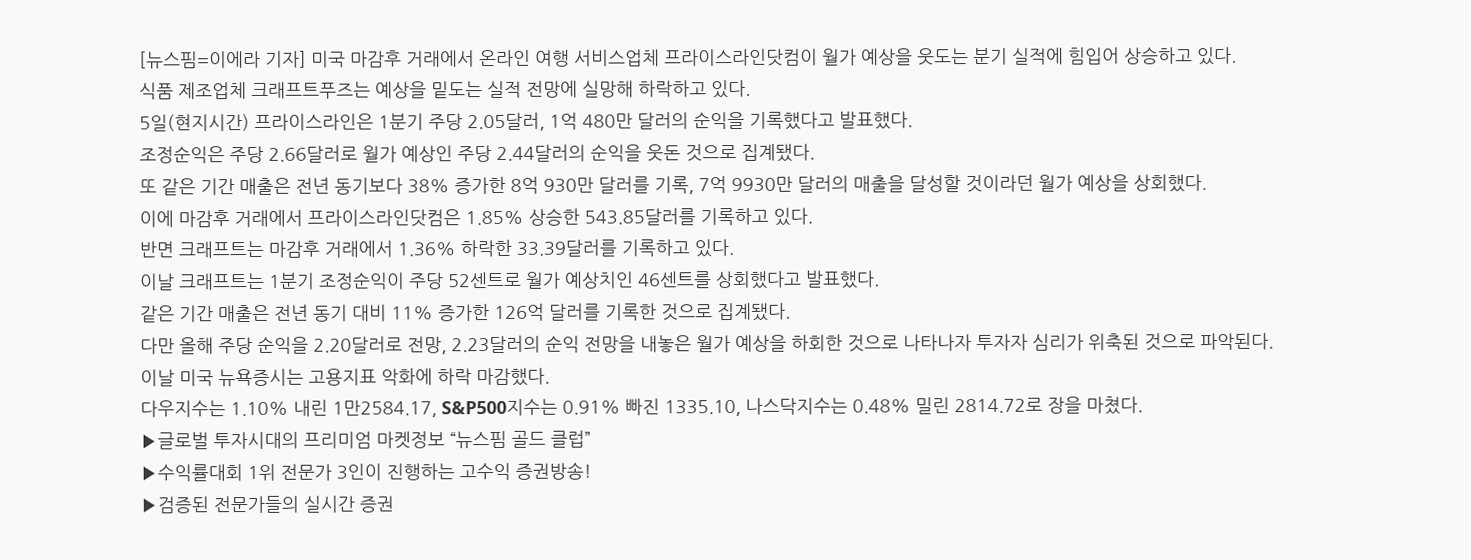[뉴스핌=이에라 기자] 미국 마감후 거래에서 온라인 여행 서비스업체 프라이스라인닷컴이 월가 예상을 웃도는 분기 실적에 힘입어 상승하고 있다.
식품 제조업체 크래프트푸즈는 예상을 밑도는 실적 전망에 실망해 하락하고 있다.
5일(현지시간) 프라이스라인은 1분기 주당 2.05달러, 1억 480만 달러의 순익을 기록했다고 발표했다.
조정순익은 주당 2.66달러로 월가 예상인 주당 2.44달러의 순익을 웃돈 것으로 집계됐다.
또 같은 기간 매출은 전년 동기보다 38% 증가한 8억 930만 달러를 기록, 7억 9930만 달러의 매출을 달성할 것이라던 월가 예상을 상회했다.
이에 마감후 거래에서 프라이스라인닷컴은 1.85% 상승한 543.85달러를 기록하고 있다.
반면 크래프트는 마감후 거래에서 1.36% 하락한 33.39달러를 기록하고 있다.
이날 크래프트는 1분기 조정순익이 주당 52센트로 월가 예상치인 46센트를 상회했다고 발표했다.
같은 기간 매출은 전년 동기 대비 11% 증가한 126억 달러를 기록한 것으로 집계됐다.
다만 올해 주당 순익을 2.20달러로 전망, 2.23달러의 순익 전망을 내놓은 월가 예상을 하회한 것으로 나타나자 투자자 심리가 위축된 것으로 파악된다.
이날 미국 뉴욕증시는 고용지표 악화에 하락 마감했다.
다우지수는 1.10% 내린 1만2584.17, S&P500지수는 0.91% 빠진 1335.10, 나스닥지수는 0.48% 밀린 2814.72로 장을 마쳤다.
▶글로벌 투자시대의 프리미엄 마켓정보 “뉴스핌 골드 클럽”
▶수익률대회 1위 전문가 3인이 진행하는 고수익 증권방송!
▶검증된 전문가들의 실시간 증권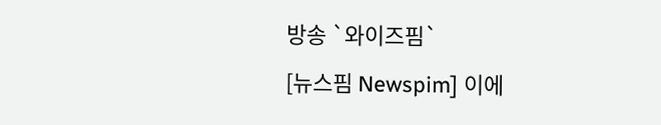방송 `와이즈핌`
[뉴스핌 Newspim] 이에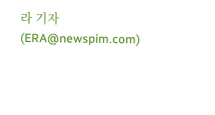라 기자 (ERA@newspim.com)